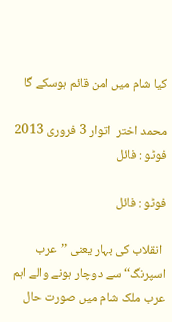کیا شام میں امن قائم ہوسکے گا

محمد اختر  اتوار 3 فروری 2013
فوٹو : فائل

فوٹو : فائل

 انقلاب کی بہار یعنی ’’عرب اسپرنگ‘‘ سے دوچار ہونے والے اہم عرب ملک شام میں صورت حال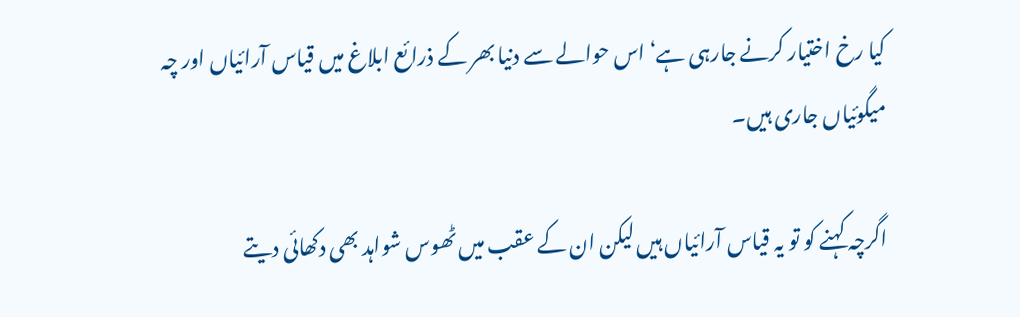کیا رخ اختیار کرنے جارہی ہے‘ اس حوالے سے دنیا بھر کے ذرائع ابلاغ میں قیاس آرائیاں اور چہ میگوئیاں جاری ہیں۔

اگرچہ کہنے کو تو یہ قیاس آرائیاں ہیں لیکن ان کے عقب میں ٹھوس شواہد بھی دکھائی دیتے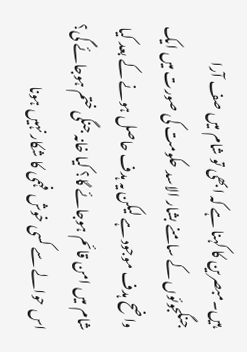ہیں۔مبصرین کا کہنا ہے کہ ابھی تو شام میں صف آرا جنگجوئوں کے سامنے بشار الاسد حکومت کی صورت میں ایک واضح ہدف موجود ہے لیکن یہ ہدف حاصل ہونے کے بعد کیا شام میں امن قائم ہوجائے گا؟ کیا خانہ جنگی ختم ہوجائے گی؟ اس حوالے سے کسی خوش فہمی کا شکار نہیں ہونا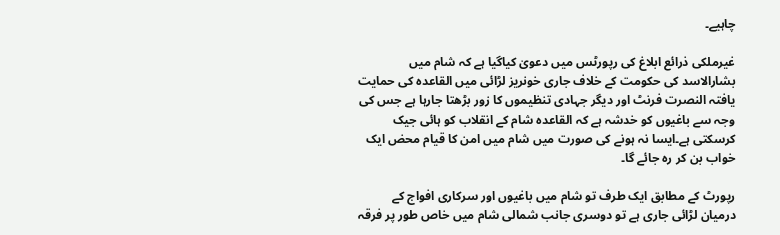چاہیے۔

غیرملکی ذرائع ابلاغ کی رپورٹس میں دعویٰ کیاگیا ہے کہ شام میں بشارالاسد کی حکومت کے خلاف جاری خونریز لڑائی میں القاعدہ کی حمایت یافتہ النصرت فرنٹ اور دیگر جہادی تنظیموں کا زور بڑھتا جارہا ہے جس کی وجہ سے باغیوں کو خدشہ ہے کہ القاعدہ شام کے انقلاب کو ہائی جیک کرسکتی ہے۔ایسا نہ ہونے کی صورت میں شام میں امن کا قیام محض ایک خواب بن کر رہ جائے گا۔

رپورٹ کے مطابق ایک طرف تو شام میں باغیوں اور سرکاری افواج کے درمیان لڑائی جاری ہے تو دوسری جانب شمالی شام میں خاص طور پر فرقہ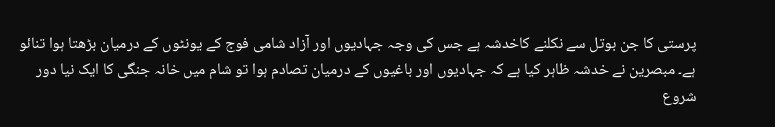پرستی کا جن بوتل سے نکلنے کاخدشہ ہے جس کی وجہ جہادیوں اور آزاد شامی فوج کے یونٹوں کے درمیان بڑھتا ہوا تنائو ہے۔ مبصرین نے خدشہ ظاہر کیا ہے کہ جہادیوں اور باغیوں کے درمیان تصادم ہوا تو شام میں خانہ جنگی کا ایک نیا دور شروع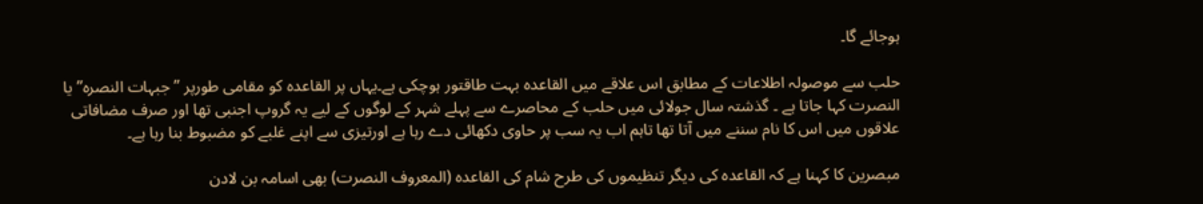ہوجائے گا۔

حلب سے موصولہ اطلاعات کے مطابق اس علاقے میں القاعدہ بہت طاقتور ہوچکی ہے۔یہاں پر القاعدہ کو مقامی طورپر ’’جبہات النصرہ’’ یا النصرت کہا جاتا ہے ۔ گذشتہ سال جولائی میں حلب کے محاصرے سے پہلے شہر کے لوگوں کے لیے یہ گروپ اجنبی تھا اور صرف مضافاتی علاقوں میں اس کا نام سننے میں آتا تھا تاہم اب یہ سب پر حاوی دکھائی دے رہا ہے اورتیزی سے اپنے غلبے کو مضبوط بنا رہا ہے۔

مبصرین کا کہنا ہے کہ القاعدہ کی دیگر تنظیموں کی طرح شام کی القاعدہ (المعروف النصرت) بھی اسامہ بن لادن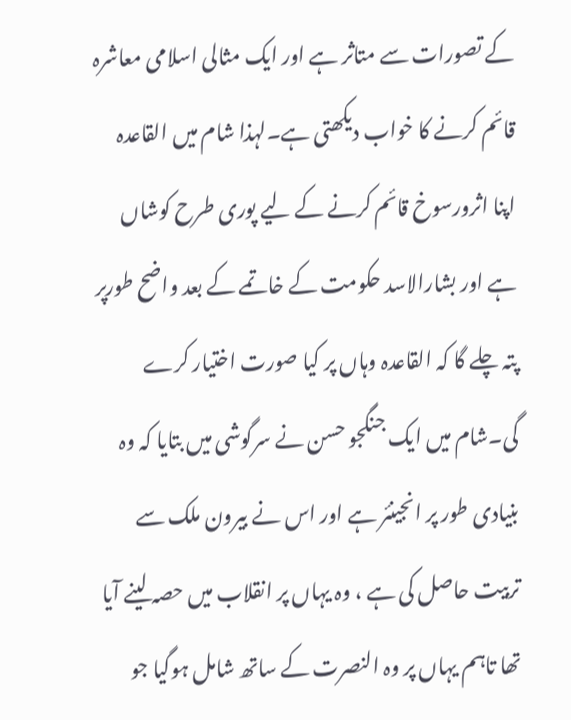کے تصورات سے متاثر ہے اور ایک مثالی اسلامی معاشرہ قائم کرنے کا خواب دیکھتی ہے۔لہذا شام میں القاعدہ اپنا اثرورسوخ قائم کرنے کے لیے پوری طرح کوشاں ہے اور بشارالاسد حکومت کے خاتمے کے بعد واضح طورپر پتہ چلے گا کہ القاعدہ وہاں پر کیا صورت اختیار کرے گی۔شام میں ایک جنگجو حسن نے سرگوشی میں بتایا کہ وہ بنیادی طور پر انجینئر ہے اور اس نے بیرون ملک سے تربیت حاصل کی ہے ، وہ یہاں پر انقلاب میں حصہ لینے آیا تھا تاہم یہاں پر وہ النصرت کے ساتھ شامل ہوگیا جو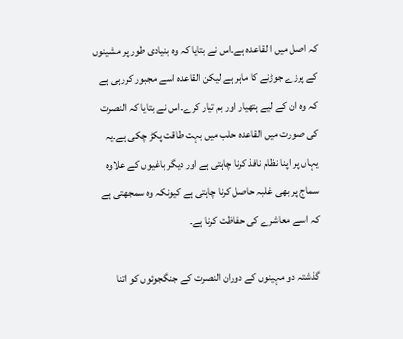کہ اصل میں ا لقاعدہ ہے۔اس نے بتایا کہ وہ بنیادی طور پر مشینوں کے پرزے جوڑنے کا ماہر ہے لیکن القاعدہ اسے مجبور کررہی ہے کہ وہ ان کے لیے ہتھیار اور بم تیار کرے۔اس نے بتایا کہ النصرت کی صورت میں القاعدہ حلب میں بہت طاقت پکڑ چکی ہے۔یہ یہاں پر اپنا نظام نافذ کرنا چاہتی ہے اور دیگر باغیوں کے علاوہ سماج پر بھی غلبہ حاصل کرنا چاہتی ہے کیونکہ وہ سمجھتی ہے کہ اسے معاشرے کی حفاظت کرنا ہے۔

گذشتہ دو مہینوں کے دوران النصرت کے جنگجوئوں کو اتنا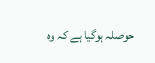حوصلہ ہوگیا ہے کہ وہ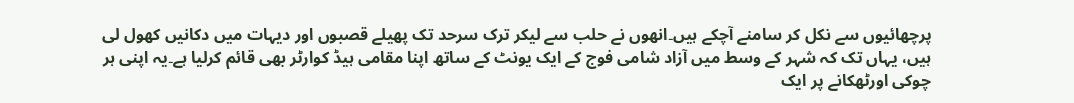پرچھائیوں سے نکل کر سامنے آچکے ہیں۔انھوں نے حلب سے لیکر ترک سرحد تک پھیلے قصبوں اور دیہات میں دکانیں کھول لی ہیں، یہاں تک کہ شہر کے وسط میں آزاد شامی فوج کے ایک یونٹ کے ساتھ اپنا مقامی ہیڈ کوارٹر بھی قائم کرلیا ہے۔یہ اپنی ہر چوکی اورٹھکانے پر ایک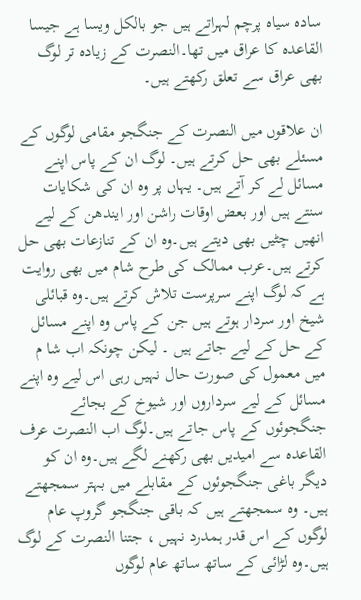سادہ سیاہ پرچم لہراتے ہیں جو بالکل ویسا ہے جیسا القاعدہ کا عراق میں تھا۔النصرت کے زیادہ تر لوگ بھی عراق سے تعلق رکھتے ہیں۔

ان علاقوں میں النصرت کے جنگجو مقامی لوگوں کے مسئلے بھی حل کرتے ہیں۔ لوگ ان کے پاس اپنے مسائل لے کر آتے ہیں۔ یہاں پر وہ ان کی شکایات سنتے ہیں اور بعض اوقات راشن اور ایندھن کے لیے انھیں چٹیں بھی دیتے ہیں۔وہ ان کے تنازعات بھی حل کرتے ہیں۔عرب ممالک کی طرح شام میں بھی روایت ہے کہ لوگ اپنے سرپرست تلاش کرتے ہیں۔وہ قبائلی شیخ اور سردار ہوتے ہیں جن کے پاس وہ اپنے مسائل کے حل کے لیے جاتے ہیں ۔ لیکن چونکہ اب شا م میں معمول کی صورت حال نہیں رہی اس لیے وہ اپنے مسائل کے لیے سرداروں اور شیوخ کے بجائے جنگجوئوں کے پاس جاتے ہیں۔لوگ اب النصرت عرف القاعدہ سے امیدیں بھی رکھنے لگے ہیں۔وہ ان کو دیگر باغی جنگجوئوں کے مقابلے میں بہتر سمجھتے ہیں۔ وہ سمجھتے ہیں کہ باقی جنگجو گروپ عام لوگوں کے اس قدر ہمدرد نہیں ، جتنا النصرت کے لوگ ہیں۔وہ لڑائی کے ساتھ ساتھ عام لوگوں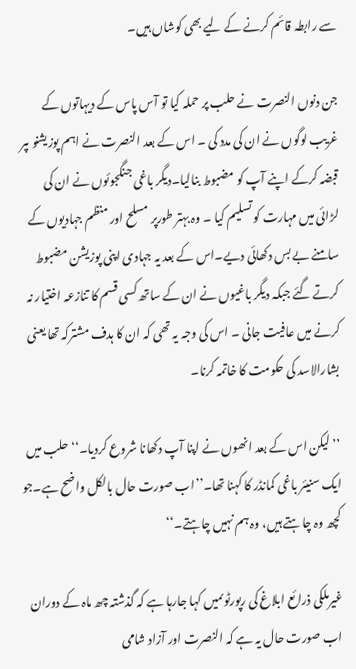سے رابطہ قائم کرنے کے لیے بھی کوشاں ہیں۔

جن دنوں النصرت نے حلب پر حملہ کیا تو آس پاس کے دیہاتوں کے غریب لوگوں نے ان کی مدد کی ۔ اس کے بعد النصرت نے اہم پوزیشنو ںپر قبضہ کرکے اپنے آپ کو مضبوط بنالیا۔دیگر باغی جنگجوئوں نے ان کی لڑائی میں مہارت کو تسلیم کیا ۔ وہ بہتر طورپر مسلح اور منظم جہادیوں کے سامنے بے بس دکھائی دیے۔اس کے بعد یہ جہادی اپنی پوزیشن مضبوط کرتے گئے جبکہ دیگر باغیوں نے ان کے ساتھ کسی قسم کا تنازعہ اختیار نہ کرنے میں عافیت جانی ۔ اس کی وجہ یہ تھی کہ ان کا ہدف مشترکہ تھا یعنی بشارالاسد کی حکومت کا خاتمہ کرنا۔

’’لیکن اس کے بعد انھوں نے اپنا آپ دکھانا شروع کردیا۔‘‘ حلب میں ایک سنیئر باغی کمانڈر کا کہنا تھا۔’’اب صورت حال بالکل واضح ہے۔جو کچھ وہ چاہتے ہیں، وہ ہم نہیں چاہتے۔‘‘

غیرملکی ذرائع ابلاغ کی رپورٹوںمیں کہا جارہا ہے کہ گذشتہ چھ ماہ کے دوران اب صورت حال یہ ہے کہ النصرت اور آزاد شامی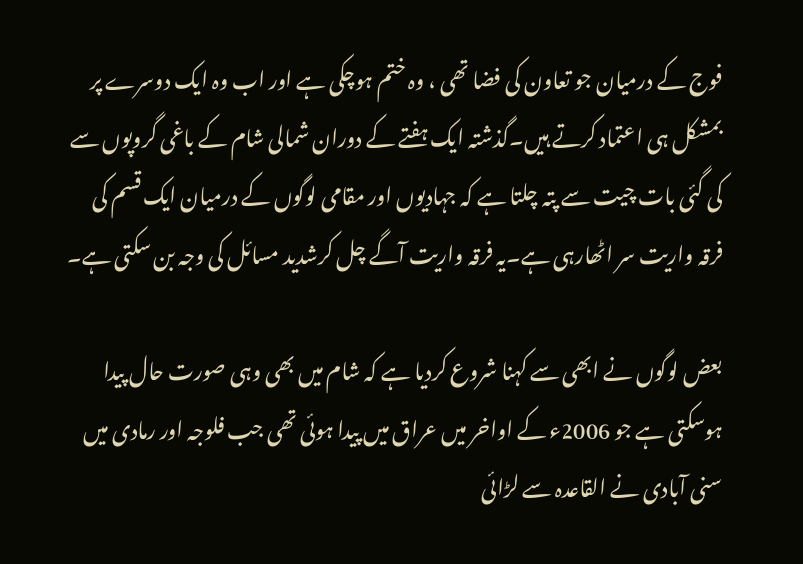فوج کے درمیان جو تعاون کی فضا تھی ، وہ ختم ہوچکی ہے اور اب وہ ایک دوسرے پر بمشکل ہی اعتماد کرتے ہیں۔گذشتہ ایک ہفتے کے دوران شمالی شام کے باغی گروپوں سے کی گئی بات چیت سے پتہ چلتا ہے کہ جہادیوں اور مقامی لوگوں کے درمیان ایک قسم کی فرقہ واریت سر اٹھارہی ہے۔یہ فرقہ واریت آگے چل کرشدید مسائل کی وجہ بن سکتی ہے۔

بعض لوگوں نے ابھی سے کہنا شروع کردیا ہے کہ شام میں بھی وہی صورت حال پیدا ہوسکتی ہے جو 2006ء کے اواخر میں عراق میں پیدا ہوئی تھی جب فلوجہ اور رمادی میں سنی آبادی نے القاعدہ سے لڑائی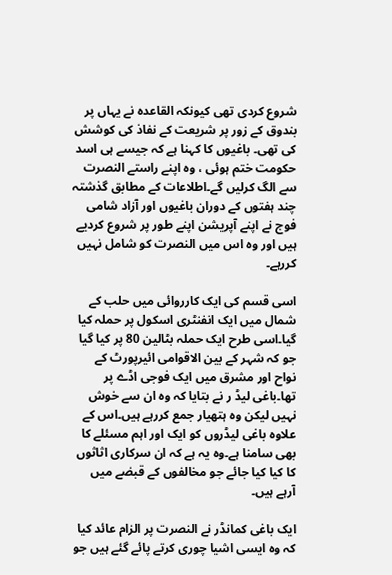شروع کردی تھی کیونکہ القاعدہ نے یہاں پر بندوق کے زور پر شریعت کے نفاذ کی کوشش کی تھی۔ باغیوں کا کہنا ہے کہ جیسے ہی اسد حکومت ختم ہوئی ، وہ اپنے راستے النصرت سے الگ کرلیں گے۔اطلاعات کے مطابق گذشتہ چند ہفتوں کے دوران باغیوں اور آزاد شامی فوج نے اپنے آپریشن اپنے طور پر شروع کردیے ہیں اور وہ اس میں النصرت کو شامل نہیں کررہے۔

اسی قسم کی ایک کارروائی میں حلب کے شمال میں ایک انفنٹری اسکول پر حملہ کیا گیا۔اسی طرح ایک حملہ بٹالین 80 پر کیا گیا جو کہ شہر کے بین الاقوامی ائیرپورٹ کے نواح اور مشرق میں ایک فوجی اڈے پر تھا۔باغی لیڈ ر نے بتایا کہ وہ ان سے خوش نہیں لیکن وہ ہتھیار جمع کررہے ہیں۔اس کے علاوہ باغی لیڈروں کو ایک اور اہم مسئلے کا بھی سامنا ہے۔وہ یہ ہے کہ ان سرکاری اثاثوں کا کیا کیا جائے جو مخالفوں کے قبضے میں آرہے ہیں۔

ایک باغی کمانڈر نے النصرت پر الزام عائد کیا کہ وہ ایسی اشیا چوری کرتے پائے گئے ہیں جو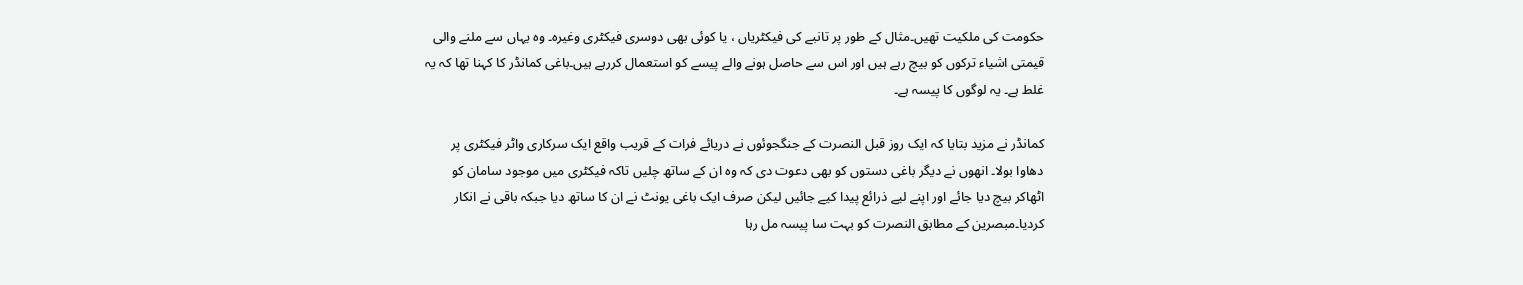حکومت کی ملکیت تھیں۔مثال کے طور پر تانبے کی فیکٹریاں ، یا کوئی بھی دوسری فیکٹری وغیرہ۔ وہ یہاں سے ملنے والی قیمتی اشیاء ترکوں کو بیچ رہے ہیں اور اس سے حاصل ہونے والے پیسے کو استعمال کررہے ہیں۔باغی کمانڈر کا کہنا تھا کہ یہ غلط ہے۔ یہ لوگوں کا پیسہ ہے۔

کمانڈر نے مزید بتایا کہ ایک روز قبل النصرت کے جنگجوئوں نے دریائے فرات کے قریب واقع ایک سرکاری واٹر فیکٹری پر دھاوا بولا۔ انھوں نے دیگر باغی دستوں کو بھی دعوت دی کہ وہ ان کے ساتھ چلیں تاکہ فیکٹری میں موجود سامان کو اٹھاکر بیچ دیا جائے اور اپنے لیے ذرائع پیدا کیے جائیں لیکن صرف ایک باغی یونٹ نے ان کا ساتھ دیا جبکہ باقی نے انکار کردیا۔مبصرین کے مطابق النصرت کو بہت سا پیسہ مل رہا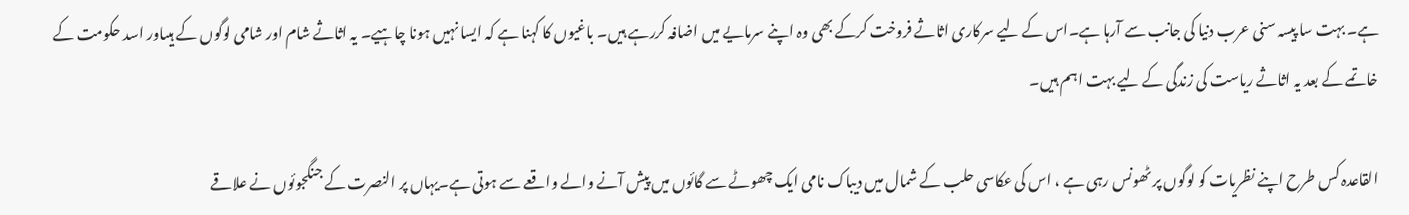ہے۔ بہت سا پیسہ سنی عرب دنیا کی جانب سے آرہا ہے۔اس کے لیے سرکاری اثاثے فروخت کرکے بھی وہ اپنے سرمایے میں اضافہ کررہے ہیں۔ باغیوں کا کہنا ہے کہ ایسا نہیں ہونا چاہیے۔ یہ اثاثے شام اور شامی لوگوں کے ہیںاور اسد حکومت کے خاتمے کے بعد یہ اثاثے ریاست کی زندگی کے لیے بہت اہم ہیں۔

القاعدہ کس طرح اپنے نظریات کو لوگوں پر ٹھونس رہی ہے ، اس کی عکاسی حلب کے شمال میں دیباک نامی ایک چھوٹے سے گائوں میں پیش آنے والے واقعے سے ہوتی ہے۔یہاں پر النصرت کے جنگجوئوں نے علاقے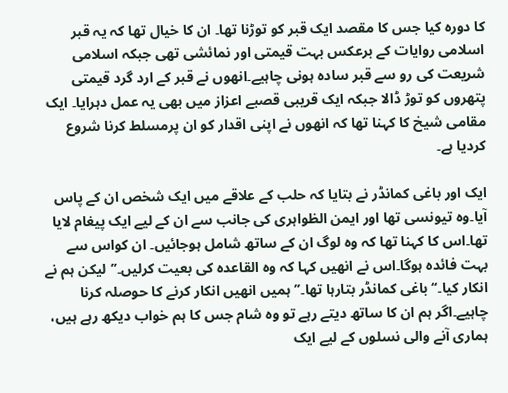کا دورہ کیا جس کا مقصد ایک قبر کو توڑنا تھا۔ ان کا خیال تھا کہ یہ قبر اسلامی روایات کے برعکس بہت قیمتی اور نمائشی تھی جبکہ اسلامی شریعت کی رو سے قبر سادہ ہونی چاہیے۔انھوں نے قبر کے ارد گرد قیمتی پتھروں کو توڑ ڈالا جبکہ ایک قریبی قصبے اعزاز میں بھی یہ عمل دہرایا۔ ایک مقامی شیخ کا کہنا تھا کہ انھوں نے اپنی اقدار کو ان پرمسلط کرنا شروع کردیا ہے۔

ایک اور باغی کمانڈر نے بتایا کہ حلب کے علاقے میں ایک شخص ان کے پاس آیا۔وہ تیونسی تھا اور ایمن الظواہری کی جانب سے ان کے لیے ایک پیغام لایا تھا۔اس کا کہنا تھا کہ وہ لوگ ان کے ساتھ شامل ہوجائیں۔ ان کواس سے بہت فائدہ ہوگا۔اس نے انھیں کہا کہ وہ القاعدہ کی بعیت کرلیں۔’’لیکن ہم نے انکار کیا۔‘‘ باغی کمانڈر بتارہا تھا۔’’ہمیں انھیں انکار کرنے کا حوصلہ کرنا چاہیے۔اگر ہم ان کا ساتھ دیتے رہے تو وہ شام جس کا ہم خواب دیکھ رہے ہیں، ہماری آنے والی نسلوں کے لیے ایک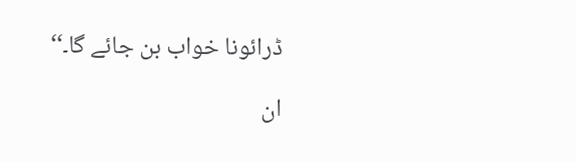ڈرائونا خواب بن جائے گا۔‘‘

ان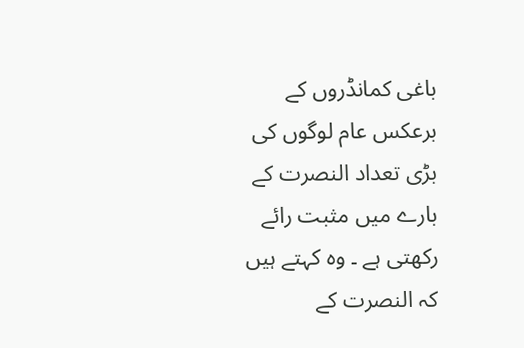باغی کمانڈروں کے برعکس عام لوگوں کی بڑی تعداد النصرت کے بارے میں مثبت رائے رکھتی ہے ۔ وہ کہتے ہیں کہ النصرت کے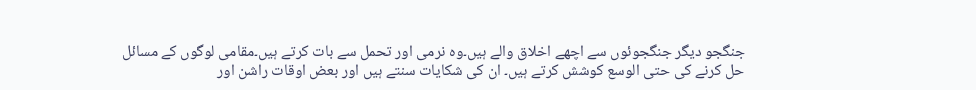جنگجو دیگر جنگجوئوں سے اچھے اخلاق والے ہیں۔وہ نرمی اور تحمل سے بات کرتے ہیں۔مقامی لوگوں کے مسائل حل کرنے کی حتی الوسع کوشش کرتے ہیں۔ ان کی شکایات سنتے ہیں اور بعض اوقات راشن اور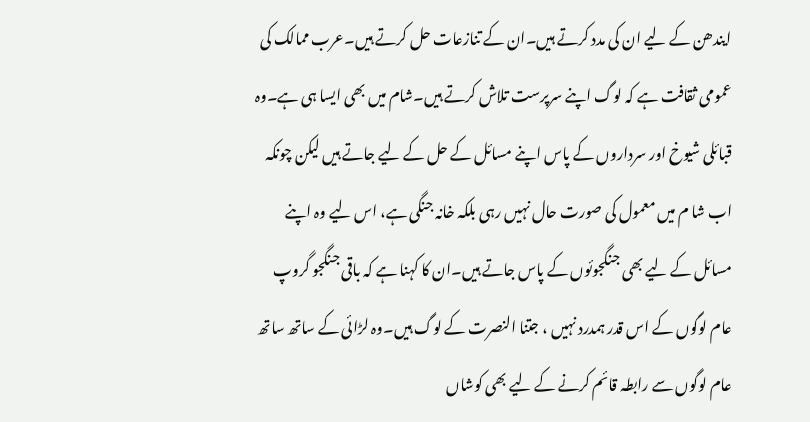ایندھن کے لیے ان کی مدد کرتے ہیں۔ان کے تنازعات حل کرتے ہیں۔عرب ممالک کی عمومی ثقافت ہے کہ لوگ اپنے سرپرست تلاش کرتے ہیں۔شام میں بھی ایسا ہی ہے۔وہ قبائلی شیوخ اور سرداروں کے پاس اپنے مسائل کے حل کے لیے جاتے ہیں لیکن چونکہ اب شا م میں معمول کی صورت حال نہیں رہی بلکہ خانہ جنگی ہے، اس لیے وہ اپنے مسائل کے لیے بھی جنگجوئوں کے پاس جاتے ہیں۔ان کا کہنا ہے کہ باقی جنگجو گروپ عام لوگوں کے اس قدر ہمدرد نہیں ، جتنا النصرت کے لوگ ہیں۔وہ لڑائی کے ساتھ ساتھ عام لوگوں سے رابطہ قائم کرنے کے لیے بھی کوشاں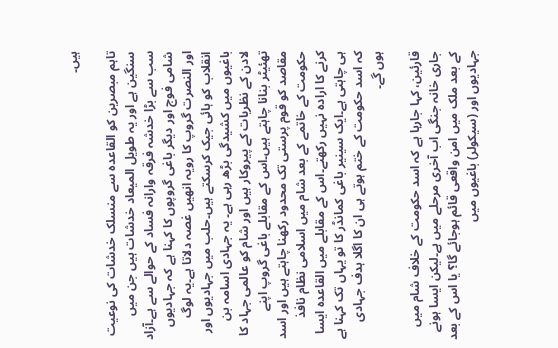ہیں۔

تاہم مبصرین کو القاعدہ سے منسلک خدشات کی نوعیت سنگین ہے اور یہ طویل المیعاد خدشات ہیں جن میں سب سے بڑا خدشہ فرقہ وارانہ فساد کے حوالے سے ہے۔آزاد شامی فوج اور دیگر باغی گروپوں کا کہنا ہے کہ جہادیوں اور النصرت گروپ کا رویہ انھیں غصہ دلاتا ہے۔یہ لوگ انقلاب کو ہائی جیک کرسکتے ہیں۔حلب میں جہادیوں اور باغیوں میں کشیدگی بڑھ رہی ہے۔ یہ جہادی اسامہ بن لادن کے نظریات کے پیروکار ہیں اور شام کو عالمی جہاد کا تھئیٹر بنانا چاہتے ہیں۔اس کے مقابلے باغی گروپ اپنے مقاصد کو قوم پرستی تک محدود رکھنا چاہتے ہیں اور اسد حکومت کے خاتمے کے بعد شام میں اسلامی نظام نافذ کرنے کا ارادہ نہیں رکھتے۔اس کے مقابلے میں القاعدہ ایسا ہی چاہتی ہے۔ایک سینیر باغی کمانڈر کا تو یہاں تک کہنا ہے کہ اسد حکومت کے ختم ہوتے ہی ان کا اگلا ہدف جہادی ہوں گے۔

قارئین، کہا جارہا ہے کہ اسد حکومت کے خلاف شام میں جاری خانہ جنگی اب آخری مرحلے میں ہے۔لیکن ایسا ہونے کے بعد ملک میں امن واقعی قائم ہوجائے گا؟ یا اس کے بعد جہادیوں اور (سیکولر) باغیوں میں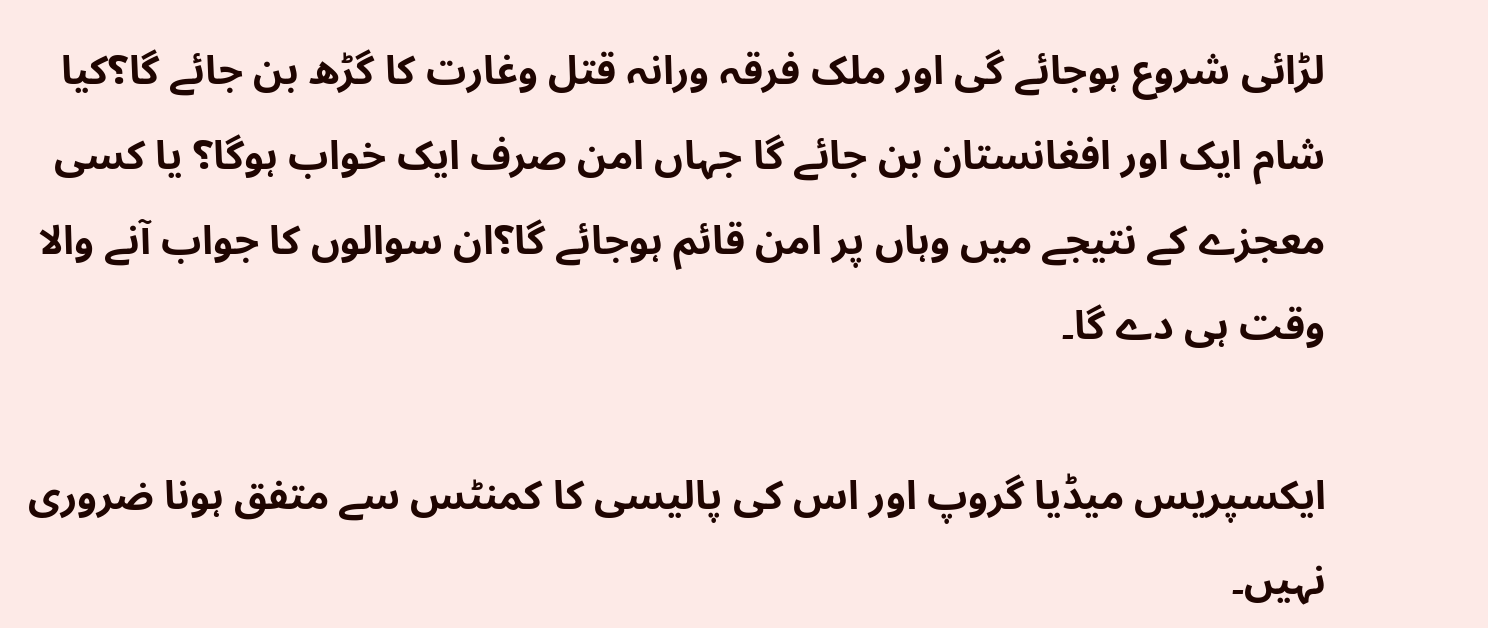لڑائی شروع ہوجائے گی اور ملک فرقہ ورانہ قتل وغارت کا گڑھ بن جائے گا؟کیا شام ایک اور افغانستان بن جائے گا جہاں امن صرف ایک خواب ہوگا؟ یا کسی معجزے کے نتیجے میں وہاں پر امن قائم ہوجائے گا؟ان سوالوں کا جواب آنے والا وقت ہی دے گا۔

ایکسپریس میڈیا گروپ اور اس کی پالیسی کا کمنٹس سے متفق ہونا ضروری نہیں۔